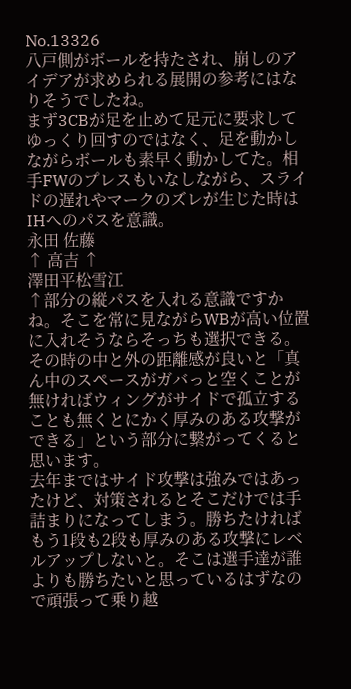No.13326
八戸側がボールを持たされ、崩しのアイデアが求められる展開の参考にはなりそうでしたね。
まず3CBが足を止めて足元に要求してゆっくり回すのではなく、足を動かしながらボールも素早く動かしてた。相手FWのプレスもいなしながら、スライドの遅れやマークのズレが生じた時はIHへのパスを意識。
永田 佐藤
↑ 高吉 ↑
澤田平松雪江
↑部分の縦パスを入れる意識ですかね。そこを常に見ながらWBが高い位置に入れそうならそっちも選択できる。その時の中と外の距離感が良いと「真ん中のスペースがガバっと空くことが無ければウィングがサイドで孤立することも無くとにかく厚みのある攻撃ができる」という部分に繋がってくると思います。
去年まではサイド攻撃は強みではあったけど、対策されるとそこだけでは手詰まりになってしまう。勝ちたければもう1段も2段も厚みのある攻撃にレベルアップしないと。そこは選手達が誰よりも勝ちたいと思っているはずなので頑張って乗り越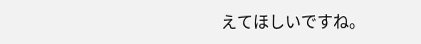えてほしいですね。